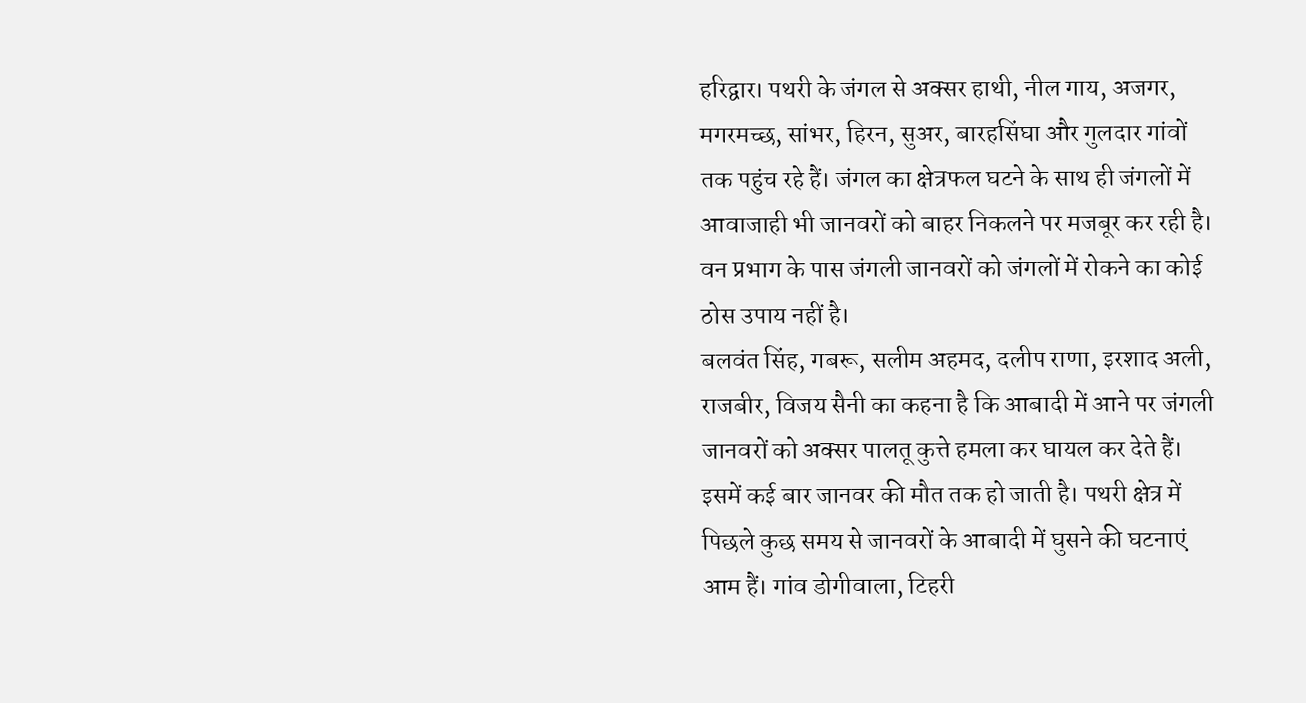हरिद्वार। पथरी के जंगल से अक्सर हाथी, नील गाय, अजगर, मगरमच्छ, सांभर, हिरन, सुअर, बारहसिंघा और गुलदार गांवों तक पहुंच रहे हैं। जंगल का क्षेत्रफल घटने के साथ ही जंगलों में आवाजाही भी जानवरों को बाहर निकलने पर मजबूर कर रही है। वन प्रभाग के पास जंगली जानवरों को जंगलों में रोकने का कोई ठोस उपाय नहीं है।
बलवंत सिंह, गबरू, सलीम अहमद, दलीप राणा, इरशाद अली, राजबीर, विजय सैनी का कहना है कि आबादी में आने पर जंगली जानवरों को अक्सर पालतू कुत्ते हमला कर घायल कर देते हैं। इसमें कई बार जानवर की मौत तक हो जाती है। पथरी क्षेत्र में पिछले कुछ समय से जानवरों के आबादी में घुसने की घटनाएं आम हैं। गांव डोगीवाला, टिहरी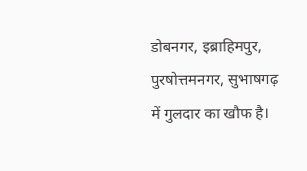डोबनगर, इब्राहिमपुर, पुरषोत्तमनगर, सुभाषगढ़ में गुलदार का खौफ है।